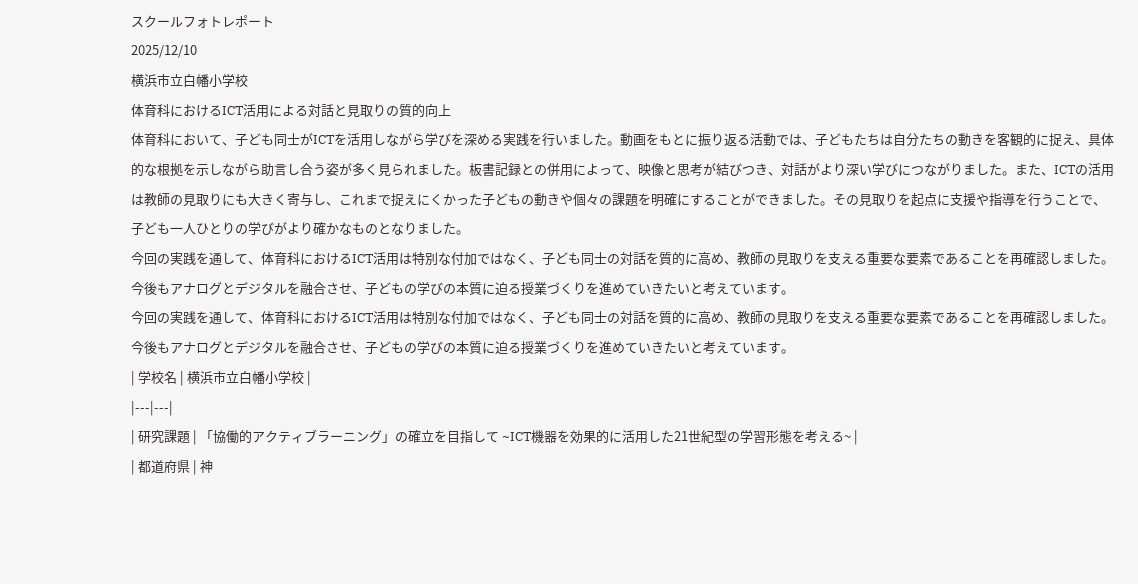スクールフォトレポート
2025/12/10
横浜市立白幡小学校
体育科におけるICT活用による対話と見取りの質的向上
体育科において、子ども同士がICTを活用しながら学びを深める実践を行いました。動画をもとに振り返る活動では、子どもたちは自分たちの動きを客観的に捉え、具体的な根拠を示しながら助言し合う姿が多く見られました。板書記録との併用によって、映像と思考が結びつき、対話がより深い学びにつながりました。また、ICTの活用は教師の見取りにも大きく寄与し、これまで捉えにくかった子どもの動きや個々の課題を明確にすることができました。その見取りを起点に支援や指導を行うことで、子ども一人ひとりの学びがより確かなものとなりました。
今回の実践を通して、体育科におけるICT活用は特別な付加ではなく、子ども同士の対話を質的に高め、教師の見取りを支える重要な要素であることを再確認しました。今後もアナログとデジタルを融合させ、子どもの学びの本質に迫る授業づくりを進めていきたいと考えています。
今回の実践を通して、体育科におけるICT活用は特別な付加ではなく、子ども同士の対話を質的に高め、教師の見取りを支える重要な要素であることを再確認しました。今後もアナログとデジタルを融合させ、子どもの学びの本質に迫る授業づくりを進めていきたいと考えています。
| 学校名 | 横浜市立白幡小学校 |
|---|---|
| 研究課題 | 「協働的アクティブラーニング」の確立を目指して ~ICT機器を効果的に活用した21世紀型の学習形態を考える~ |
| 都道府県 | 神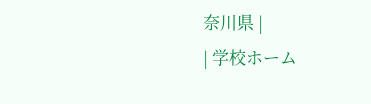奈川県 |
| 学校ホーム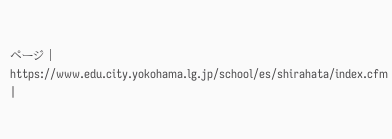ページ | https://www.edu.city.yokohama.lg.jp/school/es/shirahata/index.cfm |